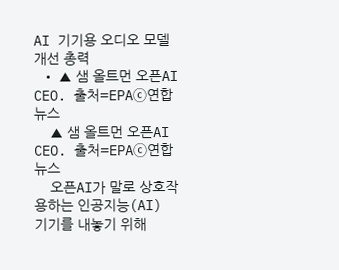AI 기기용 오디오 모델 개선 총력
  • ▲ 샘 올트먼 오픈AI CEO. 출처=EPAⓒ연합뉴스
    ▲ 샘 올트먼 오픈AI CEO. 출처=EPAⓒ연합뉴스
    오픈AI가 말로 상호작용하는 인공지능(AI) 기기를 내놓기 위해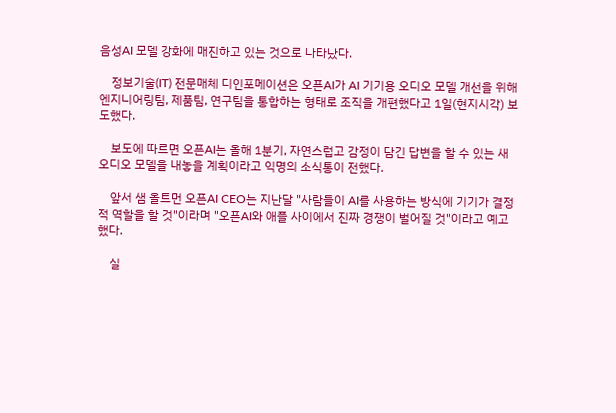음성AI 모델 강화에 매진하고 있는 것으로 나타났다.

    정보기술(IT) 전문매체 디인포메이션은 오픈AI가 AI 기기용 오디오 모델 개선을 위해 엔지니어링팀, 제품팀, 연구팀을 통합하는 형태로 조직을 개편했다고 1일(현지시각) 보도했다.

    보도에 따르면 오픈AI는 올해 1분기, 자연스럽고 감정이 담긴 답변을 할 수 있는 새 오디오 모델을 내놓을 계획이라고 익명의 소식통이 전했다.

    앞서 샘 올트먼 오픈AI CEO는 지난달 "사람들이 AI를 사용하는 방식에 기기가 결정적 역할을 할 것"이라며 "오픈AI와 애플 사이에서 진짜 경쟁이 벌어질 것"이라고 예고했다.

    실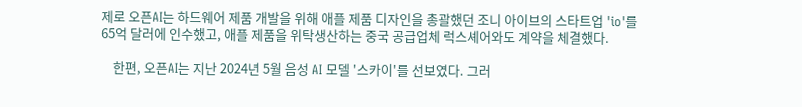제로 오픈AI는 하드웨어 제품 개발을 위해 애플 제품 디자인을 총괄했던 조니 아이브의 스타트업 'io'를 65억 달러에 인수했고, 애플 제품을 위탁생산하는 중국 공급업체 럭스셰어와도 계약을 체결했다.

    한편, 오픈AI는 지난 2024년 5월 음성 AI 모델 '스카이'를 선보였다. 그러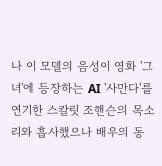나 이 모델의 음성이 영화 '그녀'에 등장하는 AI '사만다'를 연기한 스칼릿 조핸슨의 목소리와 흡사했으나 배우의 동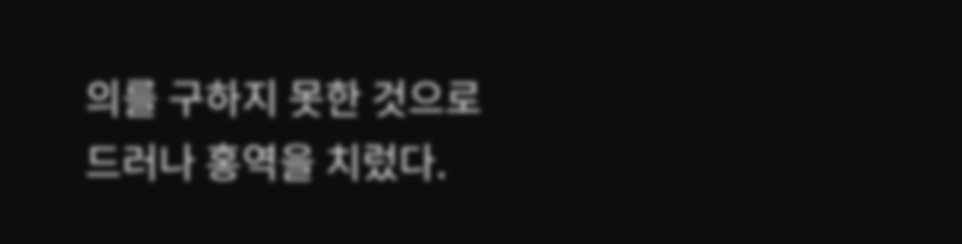의를 구하지 못한 것으로 드러나 홍역을 치렀다.